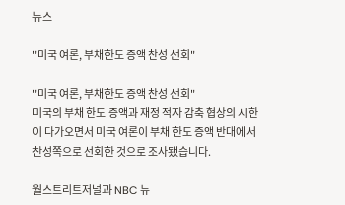뉴스

"미국 여론, 부채한도 증액 찬성 선회"

"미국 여론, 부채한도 증액 찬성 선회"
미국의 부채 한도 증액과 재정 적자 감축 협상의 시한이 다가오면서 미국 여론이 부채 한도 증액 반대에서 찬성쪽으로 선회한 것으로 조사됐습니다.

월스트리트저널과 NBC 뉴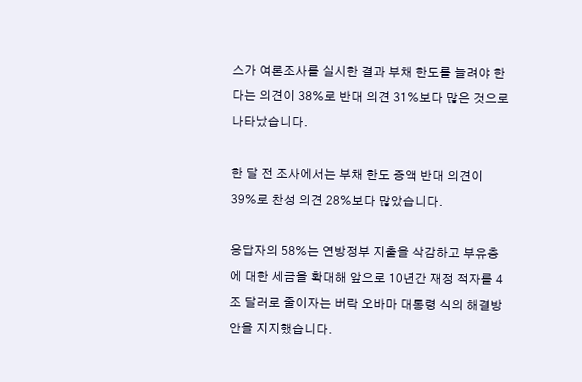스가 여론조사를 실시한 결과 부채 한도를 늘려야 한다는 의견이 38%로 반대 의견 31%보다 많은 것으로 나타났습니다.

한 달 전 조사에서는 부채 한도 증액 반대 의견이 39%로 찬성 의견 28%보다 많았습니다.

응답자의 58%는 연방정부 지출을 삭감하고 부유층에 대한 세금을 확대해 앞으로 10년간 재정 적자를 4조 달러로 줄이자는 버락 오바마 대통령 식의 해결방안을 지지했습니다.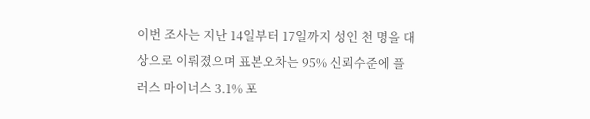이번 조사는 지난 14일부터 17일까지 성인 천 명을 대상으로 이뤄졌으며 표본오차는 95% 신뢰수준에 플러스 마이너스 3.1% 포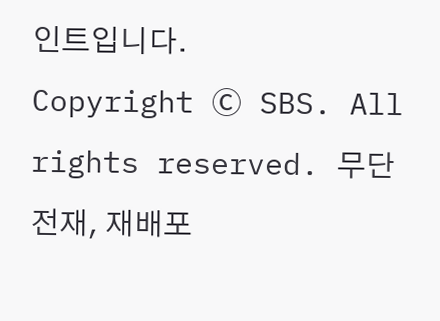인트입니다.
Copyright Ⓒ SBS. All rights reserved. 무단 전재, 재배포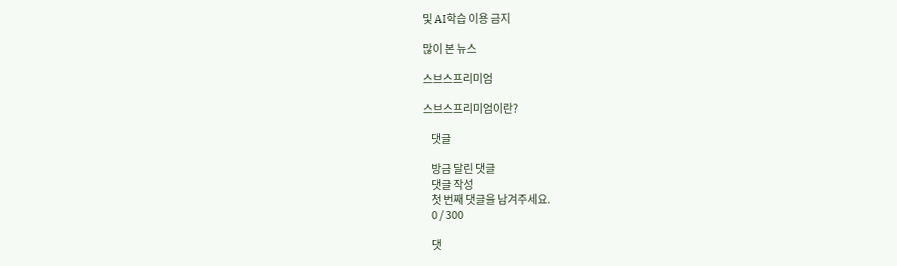및 AI학습 이용 금지

많이 본 뉴스

스브스프리미엄

스브스프리미엄이란?

    댓글

    방금 달린 댓글
    댓글 작성
    첫 번째 댓글을 남겨주세요.
    0 / 300

    댓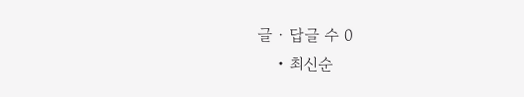글 ∙ 답글 수 0
    • 최신순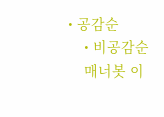• 공감순
    • 비공감순
    매너봇 이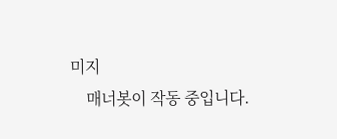미지
    매너봇이 작동 중입니다.